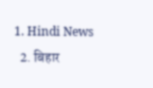1. Hindi News
  2. बिहार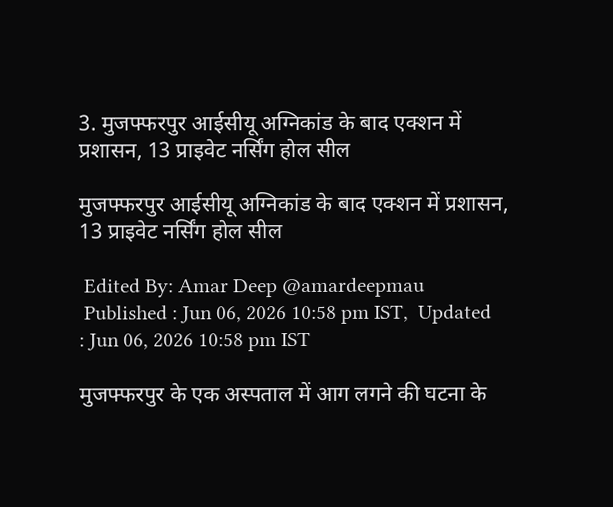3. मुजफ्फरपुर आईसीयू अग्निकांड के बाद एक्शन में प्रशासन, 13 प्राइवेट नर्सिंग होल सील

मुजफ्फरपुर आईसीयू अग्निकांड के बाद एक्शन में प्रशासन, 13 प्राइवेट नर्सिंग होल सील

 Edited By: Amar Deep @amardeepmau
 Published : Jun 06, 2026 10:58 pm IST,  Updated : Jun 06, 2026 10:58 pm IST

मुजफ्फरपुर के एक अस्पताल में आग लगने की घटना के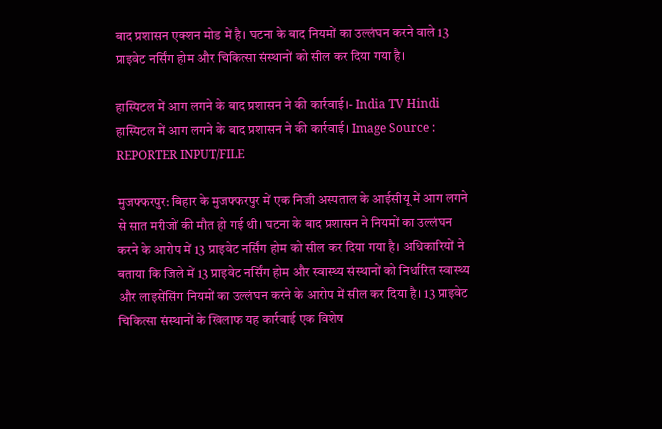बाद प्रशासन एक्शन मोड में है। घटना के बाद नियमों का उल्लंघन करने वाले 13 प्राइवेट नर्सिंग होम और चिकित्सा संस्थानों को सील कर दिया गया है।

हास्पिटल में आग लगने के बाद प्रशासन ने की कार्रवाई।- India TV Hindi
हास्पिटल में आग लगने के बाद प्रशासन ने की कार्रवाई। Image Source : REPORTER INPUT/FILE

मुजफ्फरपुर: बिहार के मुजफ्फरपुर में एक निजी अस्पताल के आईसीयू में आग लगने से सात मरीजों की मौत हो गई थी। घटना के बाद प्रशासन ने नियमों का उल्लंघन करने के आरोप में 13 प्राइवेट नर्सिंग होम को सील कर दिया गया है। अधिकारियों ने बताया कि जिले में 13 प्राइवेट नर्सिंग होम और स्वास्थ्य संस्थानों को निर्धारित स्वास्थ्य और लाइसेंसिंग नियमों का उल्लंघन करने के आरोप में सील कर दिया है। 13 प्राइवेट चिकित्सा संस्थानों के खिलाफ यह कार्रवाई एक विशेष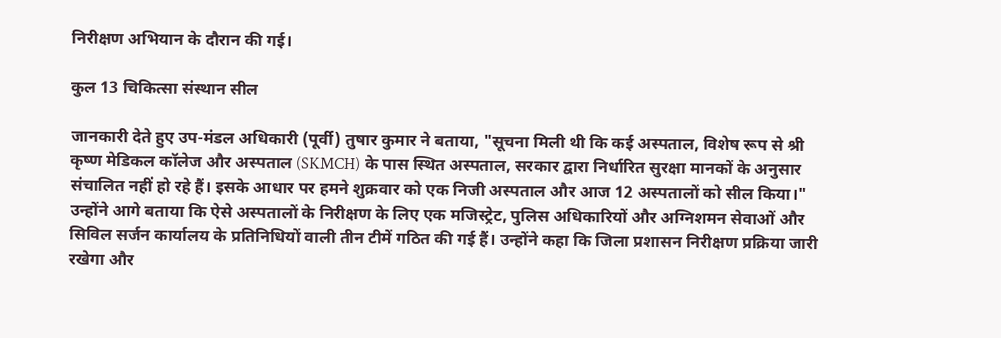निरीक्षण अभियान के दौरान की गई।

कुल 13 चिकित्सा संस्थान सील

जानकारी देते हुए उप-मंडल अधिकारी (पूर्वी) तुषार कुमार ने बताया, "सूचना मिली थी कि कई अस्पताल, विशेष रूप से श्री कृष्ण मेडिकल कॉलेज और अस्पताल (SKMCH) के पास स्थित अस्पताल, सरकार द्वारा निर्धारित सुरक्षा मानकों के अनुसार संचालित नहीं हो रहे हैं। इसके आधार पर हमने शुक्रवार को एक निजी अस्पताल और आज 12 अस्पतालों को सील किया।" उन्होंने आगे बताया कि ऐसे अस्पतालों के निरीक्षण के लिए एक मजिस्ट्रेट, पुलिस अधिकारियों और अग्निशमन सेवाओं और सिविल सर्जन कार्यालय के प्रतिनिधियों वाली तीन टीमें गठित की गई हैं। उन्होंने कहा कि जिला प्रशासन निरीक्षण प्रक्रिया जारी रखेगा और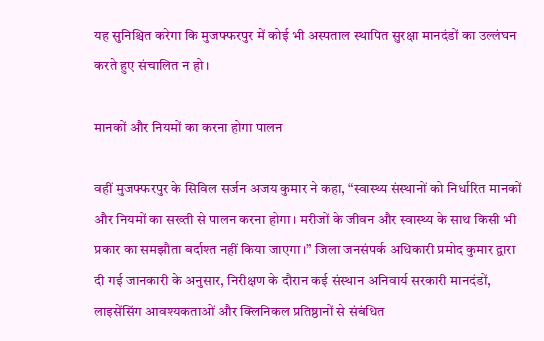यह सुनिश्चित करेगा कि मुजफ्फरपुर में कोई भी अस्पताल स्थापित सुरक्षा मानदंडों का उल्लंघन करते हुए संचालित न हो।

मानकों और नियमों का करना होगा पालन

वहीं मुजफ्फरपुर के सिविल सर्जन अजय कुमार ने कहा, “स्वास्थ्य संस्थानों को निर्धारित मानकों और नियमों का सख्ती से पालन करना होगा। मरीजों के जीवन और स्वास्थ्य के साथ किसी भी प्रकार का समझौता बर्दाश्त नहीं किया जाएगा।” जिला जनसंपर्क अधिकारी प्रमोद कुमार द्वारा दी गई जानकारी के अनुसार, निरीक्षण के दौरान कई संस्थान अनिवार्य सरकारी मानदंडों, लाइसेंसिंग आवश्यकताओं और क्लिनिकल प्रतिष्ठानों से संबंधित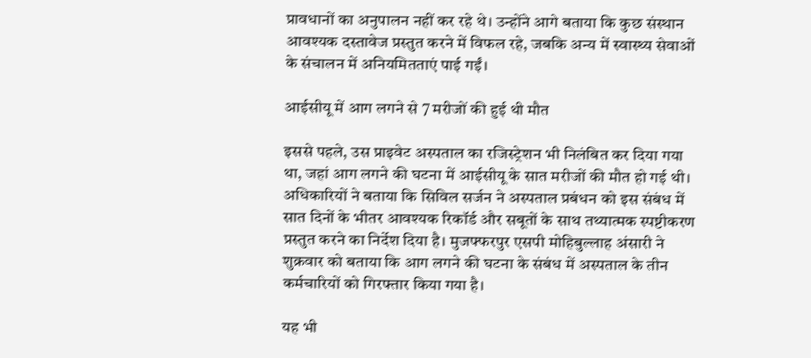प्रावधानों का अनुपालन नहीं कर रहे थे। उन्होंने आगे बताया कि कुछ संस्थान आवश्यक दस्तावेज प्रस्तुत करने में विफल रहे, जबकि अन्य में स्वास्थ्य सेवाओं के संचालन में अनियमितताएं पाई गईं।

आईसीयू में आग लगने से 7 मरीजों की हुई थी मौत

इससे पहले, उस प्राइवेट अस्पताल का रजिस्ट्रेशन भी निलंबित कर दिया गया था, जहां आग लगने की घटना में आईसीयू के सात मरीजों की मौत हो गई थी। अधिकारियों ने बताया कि सिविल सर्जन ने अस्पताल प्रबंधन को इस संबंध में सात दिनों के भीतर आवश्यक रिकॉर्ड और सबूतों के साथ तथ्यात्मक स्पष्टीकरण प्रस्तुत करने का निर्देश दिया है। मुजफ्फरपुर एसपी मोहिबुल्लाह अंसारी ने शुक्रवार को बताया कि आग लगने की घटना के संबंध में अस्पताल के तीन कर्मचारियों को गिरफ्तार किया गया है।

यह भी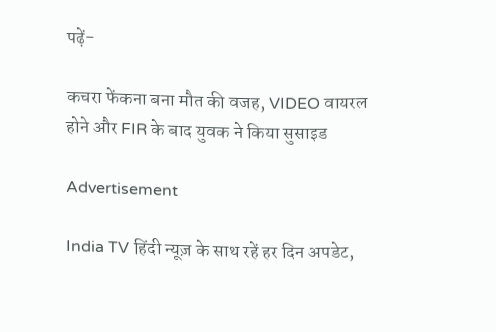पढ़ें-

कचरा फेंकना बना मौत की वजह, VIDEO वायरल होने और FIR के बाद युवक ने किया सुसाइड

Advertisement

India TV हिंदी न्यूज़ के साथ रहें हर दिन अपडेट,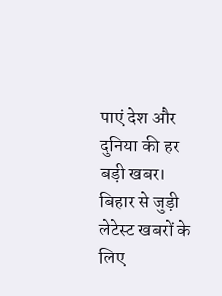पाएं देश और दुनिया की हर बड़ी खबर। बिहार से जुड़ी लेटेस्ट खबरों के लिए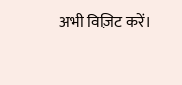अभी विज़िट करें।